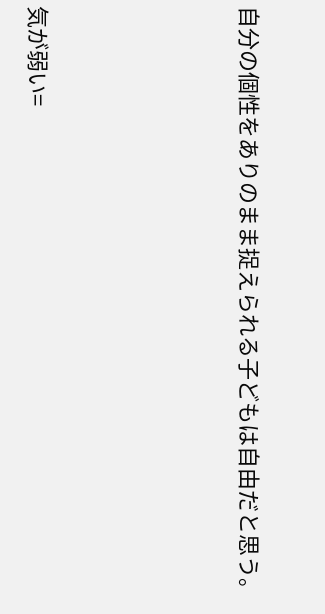自分の個性をありのまま捉えられる子どもは自由だと思う。





気が弱い=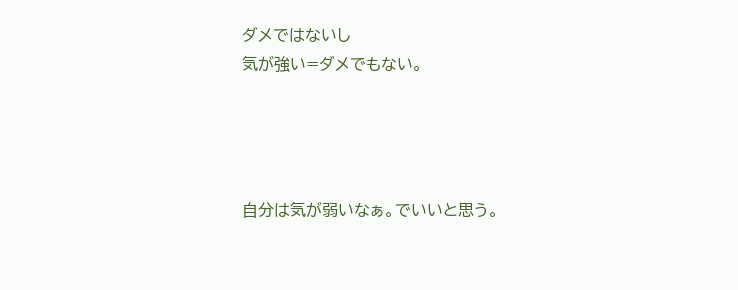ダメではないし
気が強い=ダメでもない。




自分は気が弱いなぁ。でいいと思う。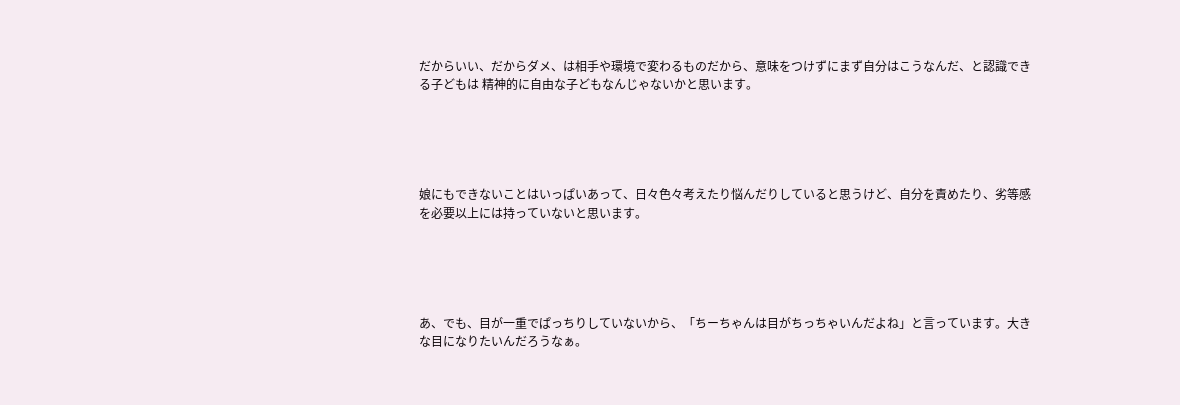だからいい、だからダメ、は相手や環境で変わるものだから、意味をつけずにまず自分はこうなんだ、と認識できる子どもは 精神的に自由な子どもなんじゃないかと思います。





娘にもできないことはいっぱいあって、日々色々考えたり悩んだりしていると思うけど、自分を責めたり、劣等感を必要以上には持っていないと思います。





あ、でも、目が一重でぱっちりしていないから、「ちーちゃんは目がちっちゃいんだよね」と言っています。大きな目になりたいんだろうなぁ。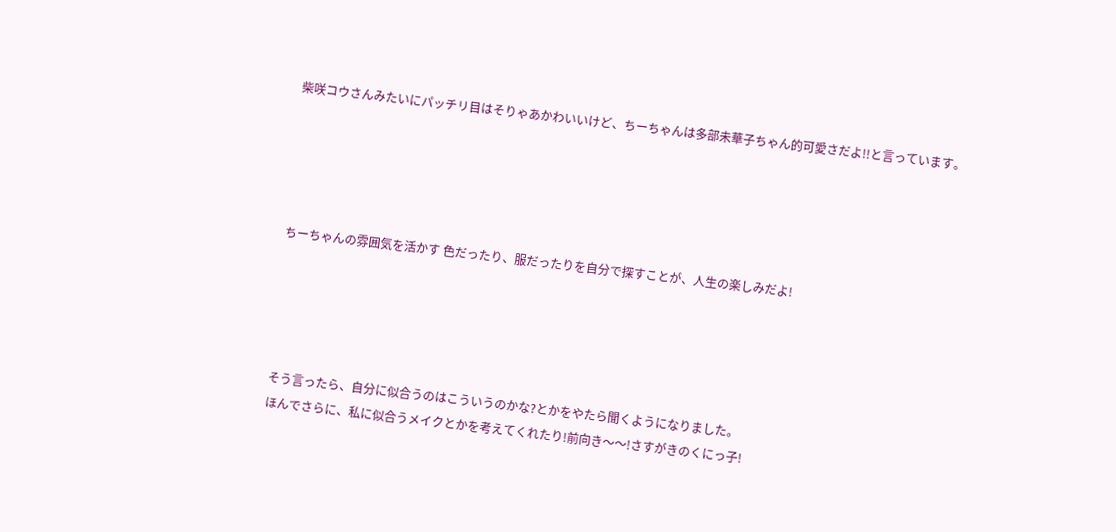柴咲コウさんみたいにパッチリ目はそりゃあかわいいけど、ちーちゃんは多部未華子ちゃん的可愛さだよ!!と言っています。





ちーちゃんの雰囲気を活かす 色だったり、服だったりを自分で探すことが、人生の楽しみだよ!





そう言ったら、自分に似合うのはこういうのかな?とかをやたら聞くようになりました。
ほんでさらに、私に似合うメイクとかを考えてくれたり!前向き〜〜!さすがきのくにっ子!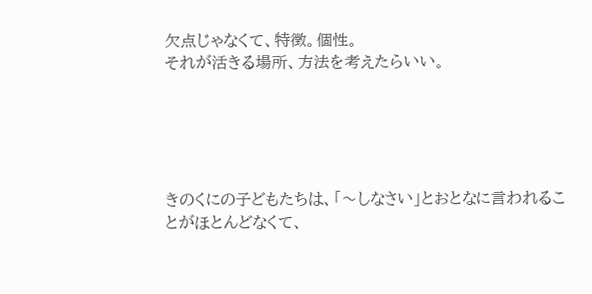欠点じゃなくて、特徴。個性。
それが活きる場所、方法を考えたらいい。





きのくにの子どもたちは、「〜しなさい」とおとなに言われることがほとんどなくて、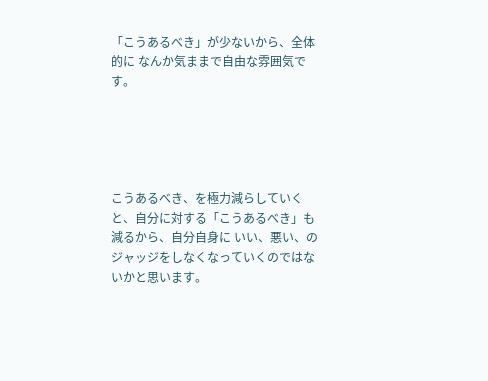「こうあるべき」が少ないから、全体的に なんか気ままで自由な雰囲気です。





こうあるべき、を極力減らしていくと、自分に対する「こうあるべき」も減るから、自分自身に いい、悪い、のジャッジをしなくなっていくのではないかと思います。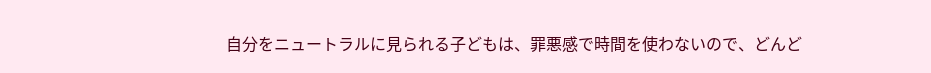自分をニュートラルに見られる子どもは、罪悪感で時間を使わないので、どんど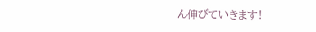ん伸びていきます!